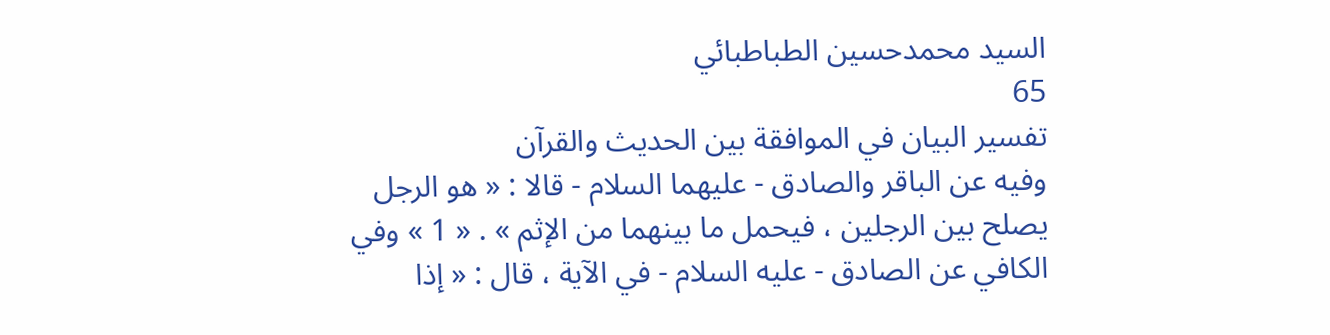السيد محمدحسين الطباطبائي
65
تفسير البيان في الموافقة بين الحديث والقرآن
وفيه عن الباقر والصادق - عليهما السلام - قالا : « هو الرجل يصلح بين الرجلين ، فيحمل ما بينهما من الإثم » . « 1 » وفي الكافي عن الصادق - عليه السلام - في الآية ، قال : « إذا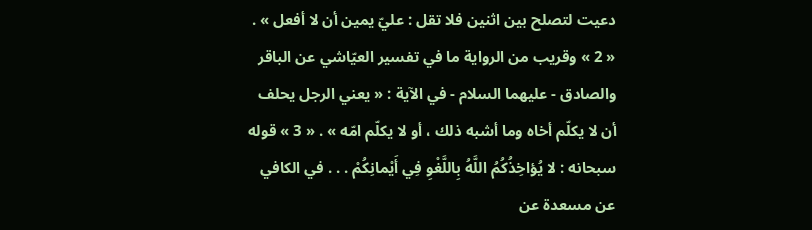دعيت لتصلح بين اثنين فلا تقل : عليّ يمين أن لا أفعل » . « 2 » وقريب من الرواية ما في تفسير العيّاشي عن الباقر والصادق - عليهما السلام - في الآية : « يعني الرجل يحلف أن لا يكلّم أخاه وما أشبه ذلك ، أو لا يكلّم امّه » . « 3 » قوله سبحانه : لا يُؤاخِذُكُمُ اللَّهُ بِاللَّغْوِ فِي أَيْمانِكُمْ . . . في الكافي عن مسعدة عن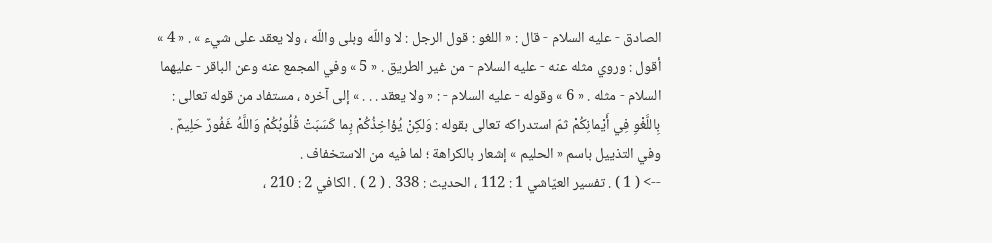الصادق - عليه السلام - قال : « اللغو : قول الرجل : لا واللّه وبلى واللّه ، ولا يعقد على شيء » . « 4 » أقول : وروي مثله عنه - عليه السلام - من غير الطريق . « 5 » وفي المجمع عنه وعن الباقر - عليهما السلام - مثله . « 6 » وقوله - عليه السلام - : « ولا يعقد . . . » إلى آخره ، مستفاد من قوله تعالى : بِاللَّغْوِ فِي أَيْمانِكُمْ ثمّ استدراكه تعالى بقوله : وَلكِنْ يُؤاخِذُكُمْ بِما كَسَبَتْ قُلُوبُكُمْ وَاللَّهُ غَفُورٌ حَلِيمٌ . وفي التذييل باسم « الحليم » إشعار بالكراهة ؛ لما فيه من الاستخفاف .
--> ( 1 ) . تفسير العيّاشي 1 : 112 ، الحديث : 338 . ( 2 ) . الكافي 2 : 210 ،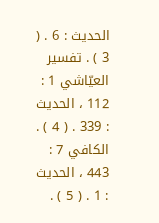الحديث : 6 . ( 3 ) . تفسير العيّاشي 1 : 112 ، الحديث : 339 . ( 4 ) . الكافي 7 : 443 ، الحديث : 1 . ( 5 ) .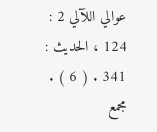عوالي اللآلي 2 : 124 ، الحديث : 341 . ( 6 ) . مجمع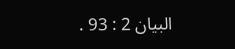البيان 2 : 93 .